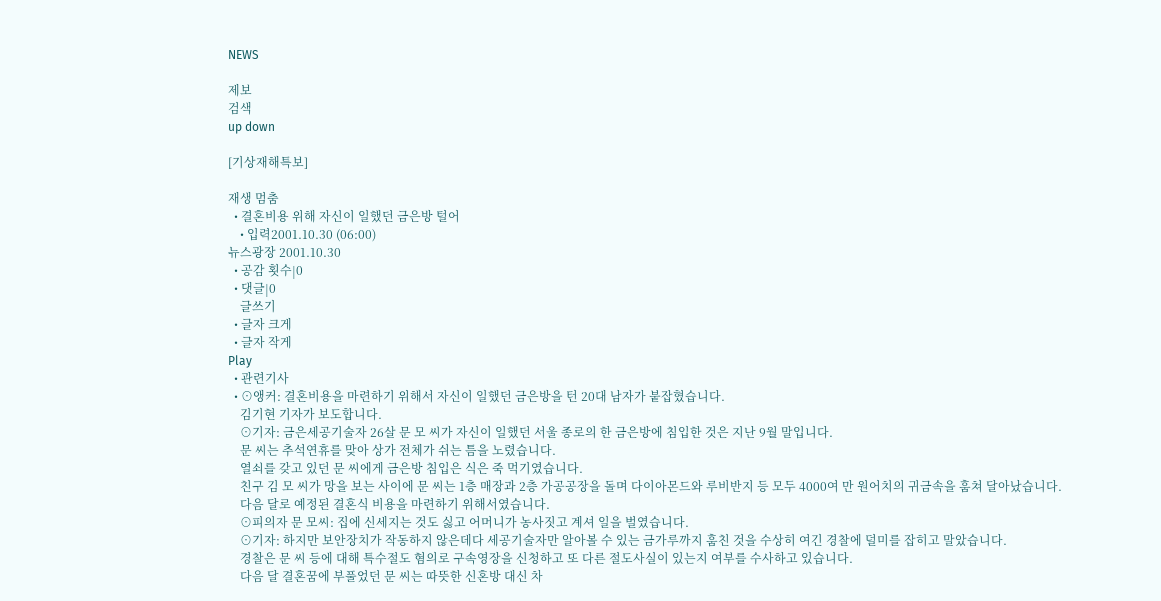NEWS

제보
검색
up down

[기상재해특보]

재생 멈춤
  • 결혼비용 위해 자신이 일했던 금은방 털어
    • 입력2001.10.30 (06:00)
뉴스광장 2001.10.30
  • 공감 횟수|0
  • 댓글|0
    글쓰기
  • 글자 크게
  • 글자 작게
Play
  • 관련기사
  • ⊙앵커: 결혼비용을 마련하기 위해서 자신이 일했던 금은방을 턴 20대 남자가 붙잡혔습니다.
    김기현 기자가 보도합니다.
    ⊙기자: 금은세공기술자 26살 문 모 씨가 자신이 일했던 서울 종로의 한 금은방에 침입한 것은 지난 9월 말입니다.
    문 씨는 추석연휴를 맞아 상가 전체가 쉬는 틈을 노렸습니다.
    열쇠를 갖고 있던 문 씨에게 금은방 침입은 식은 죽 먹기였습니다.
    친구 김 모 씨가 망을 보는 사이에 문 씨는 1층 매장과 2층 가공공장을 돌며 다이아몬드와 루비반지 등 모두 4000여 만 원어치의 귀금속을 훔쳐 달아났습니다.
    다음 달로 예정된 결혼식 비용을 마련하기 위해서였습니다.
    ⊙피의자 문 모씨: 집에 신세지는 것도 싫고 어머니가 농사짓고 계셔 일을 벌였습니다.
    ⊙기자: 하지만 보안장치가 작동하지 않은데다 세공기술자만 알아볼 수 있는 금가루까지 훔친 것을 수상히 여긴 경찰에 덜미를 잡히고 말았습니다.
    경찰은 문 씨 등에 대해 특수절도 혐의로 구속영장을 신청하고 또 다른 절도사실이 있는지 여부를 수사하고 있습니다.
    다음 달 결혼꿈에 부풀었던 문 씨는 따뜻한 신혼방 대신 차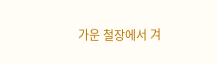가운 철장에서 겨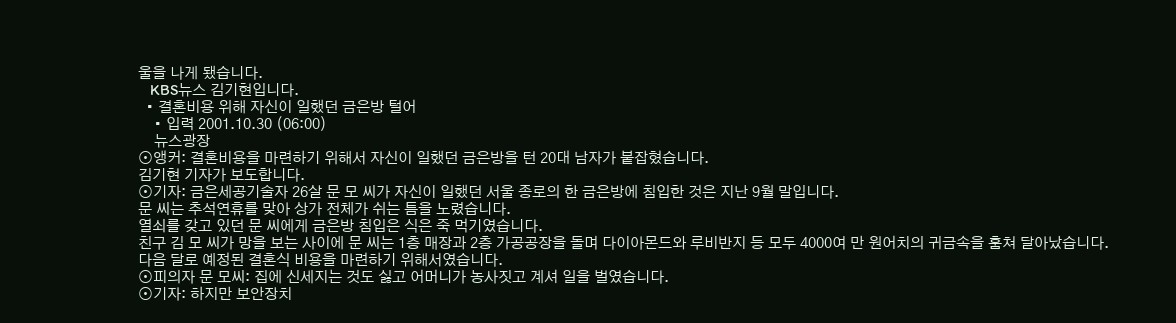울을 나게 됐습니다.
    KBS뉴스 김기현입니다.
  • 결혼비용 위해 자신이 일했던 금은방 털어
    • 입력 2001.10.30 (06:00)
    뉴스광장
⊙앵커: 결혼비용을 마련하기 위해서 자신이 일했던 금은방을 턴 20대 남자가 붙잡혔습니다.
김기현 기자가 보도합니다.
⊙기자: 금은세공기술자 26살 문 모 씨가 자신이 일했던 서울 종로의 한 금은방에 침입한 것은 지난 9월 말입니다.
문 씨는 추석연휴를 맞아 상가 전체가 쉬는 틈을 노렸습니다.
열쇠를 갖고 있던 문 씨에게 금은방 침입은 식은 죽 먹기였습니다.
친구 김 모 씨가 망을 보는 사이에 문 씨는 1층 매장과 2층 가공공장을 돌며 다이아몬드와 루비반지 등 모두 4000여 만 원어치의 귀금속을 훔쳐 달아났습니다.
다음 달로 예정된 결혼식 비용을 마련하기 위해서였습니다.
⊙피의자 문 모씨: 집에 신세지는 것도 싫고 어머니가 농사짓고 계셔 일을 벌였습니다.
⊙기자: 하지만 보안장치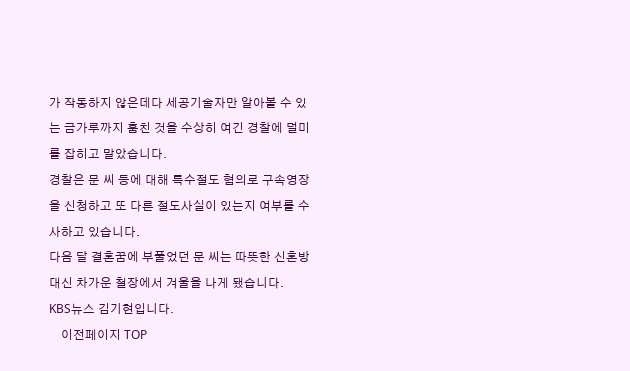가 작동하지 않은데다 세공기술자만 알아볼 수 있는 금가루까지 훔친 것을 수상히 여긴 경찰에 덜미를 잡히고 말았습니다.
경찰은 문 씨 등에 대해 특수절도 혐의로 구속영장을 신청하고 또 다른 절도사실이 있는지 여부를 수사하고 있습니다.
다음 달 결혼꿈에 부풀었던 문 씨는 따뜻한 신혼방 대신 차가운 철장에서 겨울을 나게 됐습니다.
KBS뉴스 김기현입니다.
    이전페이지 TOP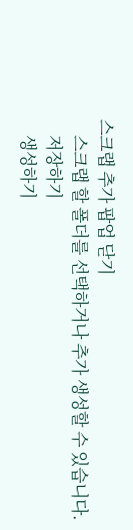스크랩 추가 팝업 닫기
    스크랩 할 폴더를 선택하거나 추가 생성할 수 있습니다.
    저장하기
    생성하기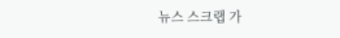뉴스 스크랩 가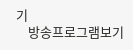기
    방송프로그램보기